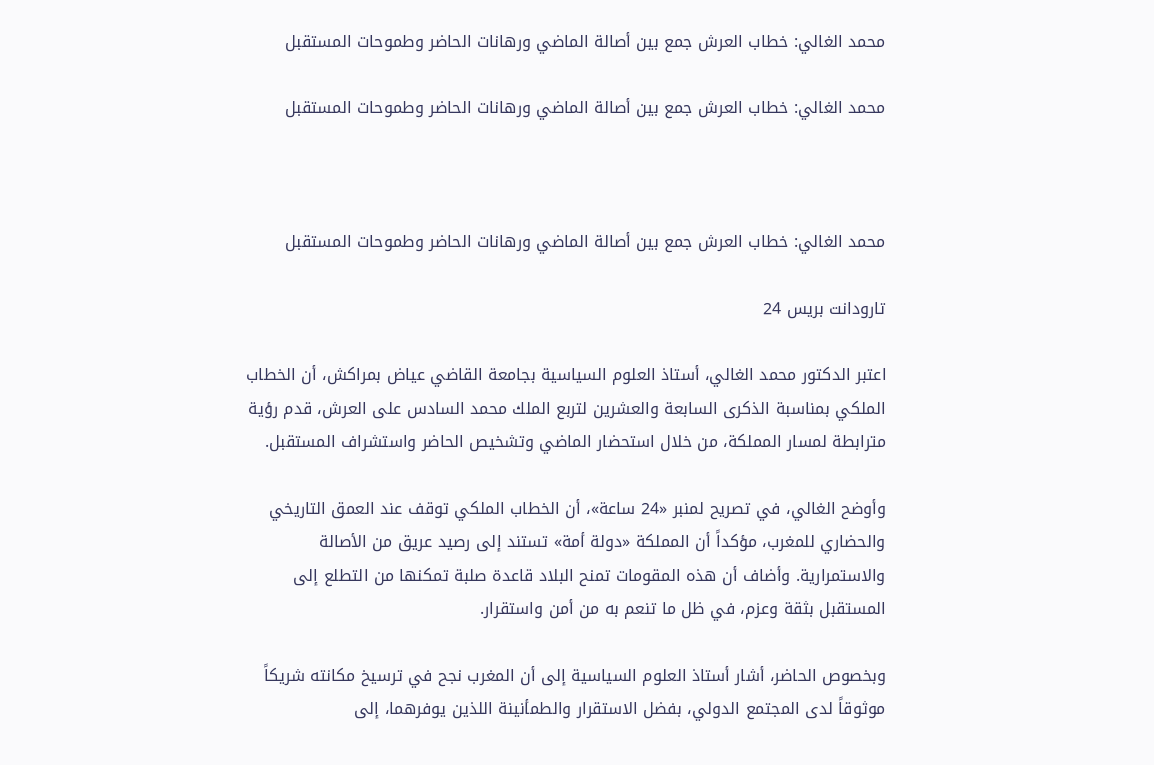محمد الغالي: خطاب العرش جمع بين أصالة الماضي ورهانات الحاضر وطموحات المستقبل

محمد الغالي: خطاب العرش جمع بين أصالة الماضي ورهانات الحاضر وطموحات المستقبل



محمد الغالي: خطاب العرش جمع بين أصالة الماضي ورهانات الحاضر وطموحات المستقبل

تارودانت بريس 24

اعتبر الدكتور محمد الغالي، أستاذ العلوم السياسية بجامعة القاضي عياض بمراكش، أن الخطاب الملكي بمناسبة الذكرى السابعة والعشرين لتربع الملك محمد السادس على العرش، قدم رؤية مترابطة لمسار المملكة، من خلال استحضار الماضي وتشخيص الحاضر واستشراف المستقبل.

وأوضح الغالي، في تصريح لمنبر «24 ساعة»، أن الخطاب الملكي توقف عند العمق التاريخي والحضاري للمغرب، مؤكداً أن المملكة «دولة أمة» تستند إلى رصيد عريق من الأصالة والاستمرارية. وأضاف أن هذه المقومات تمنح البلاد قاعدة صلبة تمكنها من التطلع إلى المستقبل بثقة وعزم، في ظل ما تنعم به من أمن واستقرار.

وبخصوص الحاضر، أشار أستاذ العلوم السياسية إلى أن المغرب نجح في ترسيخ مكانته شريكاً موثوقاً لدى المجتمع الدولي، بفضل الاستقرار والطمأنينة اللذين يوفرهما، إلى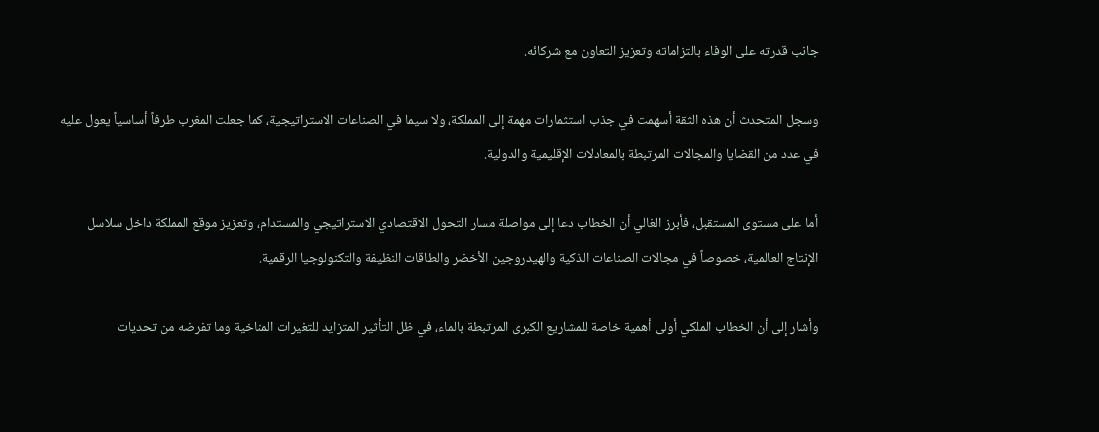جانب قدرته على الوفاء بالتزاماته وتعزيز التعاون مع شركائه.

وسجل المتحدث أن هذه الثقة أسهمت في جذب استثمارات مهمة إلى المملكة، ولا سيما في الصناعات الاستراتيجية، كما جعلت المغرب طرفاً أساسياً يعول عليه في عدد من القضايا والمجالات المرتبطة بالمعادلات الإقليمية والدولية.

أما على مستوى المستقبل، فأبرز الغالي أن الخطاب دعا إلى مواصلة مسار التحول الاقتصادي الاستراتيجي والمستدام، وتعزيز موقع المملكة داخل سلاسل الإنتاج العالمية، خصوصاً في مجالات الصناعات الذكية والهيدروجين الأخضر والطاقات النظيفة والتكنولوجيا الرقمية.

وأشار إلى أن الخطاب الملكي أولى أهمية خاصة للمشاريع الكبرى المرتبطة بالماء، في ظل التأثير المتزايد للتغيرات المناخية وما تفرضه من تحديات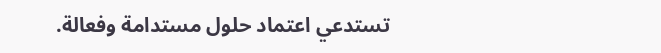تستدعي اعتماد حلول مستدامة وفعالة.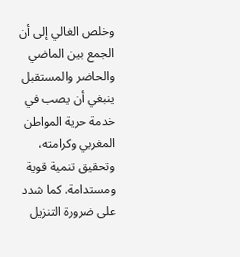وخلص الغالي إلى أن الجمع بين الماضي والحاضر والمستقبل ينبغي أن يصب في خدمة حرية المواطن المغربي وكرامته، وتحقيق تنمية قوية ومستدامة. كما شدد على ضرورة التنزيل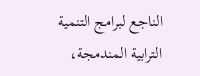الناجع لبرامج التنمية الترابية المندمجة،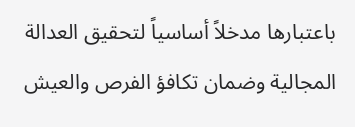باعتبارها مدخلاً أساسياً لتحقيق العدالة المجالية وضمان تكافؤ الفرص والعيش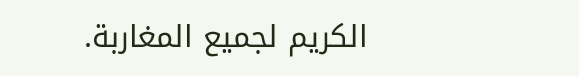الكريم لجميع المغاربة.